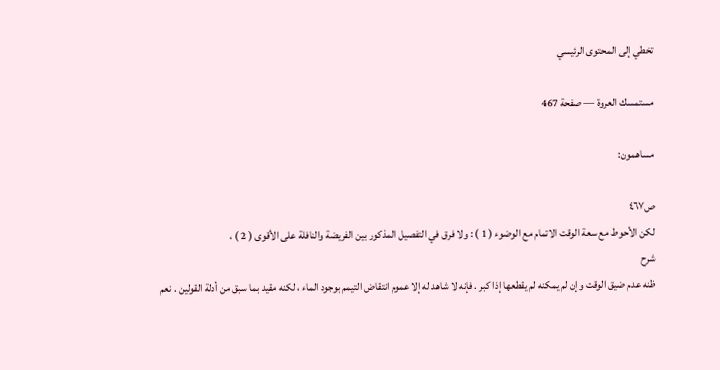تخطي إلى المحتوى الرئيسي

مستمسك العروة — صفحة 467

مساهمون:

ص٤٦٧
لكن الأحوط مع سعة الوقت الاتمام مع الوضوء ( 1 ) : ولا فرق في التفصيل المذكور بين الفريضة والنافلة على الأقوى ( 2 ) ،
شرح
ظنه عدم ضيق الوقت وإن لم يمكنه لم يقطعها إذا كبر . فإنه لا شاهد له إلا عموم انتقاض التيمم بوجود الماء ، لكنه مقيد بما سبق من أدلة القولين . نعم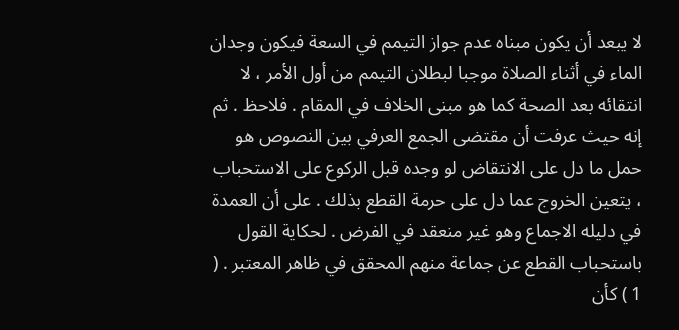لا يبعد أن يكون مبناه عدم جواز التيمم في السعة فيكون وجدان الماء في أثناء الصلاة موجبا لبطلان التيمم من أول الأمر ، لا انتقائه بعد الصحة كما هو مبنى الخلاف في المقام . فلاحظ . ثم إنه حيث عرفت أن مقتضى الجمع العرفي بين النصوص هو حمل ما دل على الانتقاض لو وجده قبل الركوع على الاستحباب ، يتعين الخروج عما دل على حرمة القطع بذلك . على أن العمدة في دليله الاجماع وهو غير منعقد في الفرض . لحكاية القول باستحباب القطع عن جماعة منهم المحقق في ظاهر المعتبر . ( 1 ) كأن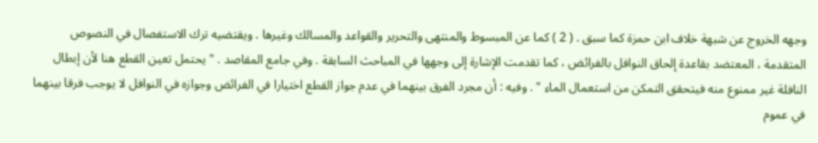وجهه الخروج عن شبهة خلاف ابن حمزة كما سبق . ( 2 ) كما عن المبسوط والمنتهى والتحرير والقواعد والمسالك وغيرها . ويقتضيه ترك الاستفصال في النصوص المتقدمة ، المعتضد بقاعدة إلحاق النوافل بالفرائض ، كما تقدمت الإشارة إلى وجهها في المباحث السابقة . وفي جامع المقاصد . " يحتمل تعين القطع هنا لأن إبطال النافلة غير ممنوع منه فيتحقق التمكن من استعمال الماء " . وفيه : أن مجرد الفرق بينهما في عدم جواز القطع اختيارا في الفرائض وجوازه في النوافل لا يوجب فرقا بينهما في عموم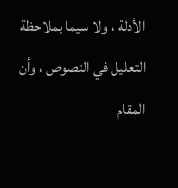الأدلة ، ولا سيما بملاحظة التعليل في النصوص ، وأن المقام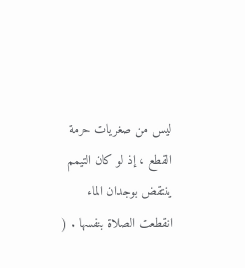ليس من صغريات حرمة القطع ، إذ لو كان التيمم ينتقض بوجدان الماء انقطعت الصلاة بنفسها . (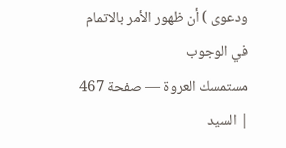ودعوى ) أن ظهور الأمر بالاتمام في الوجوب
مستمسك العروة — صفحة 467 | السيد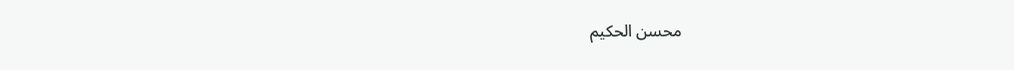محسن الحكيم